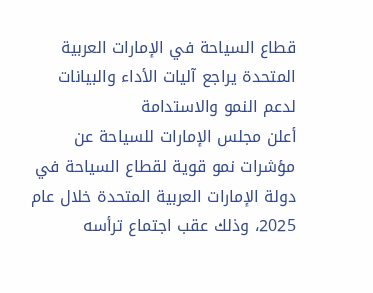قطاع السياحة في الإمارات العربية المتحدة يراجع آليات الأداء والبيانات لدعم النمو والاستدامة
أعلن مجلس الإمارات للسياحة عن مؤشرات نمو قوية لقطاع السياحة في دولة الإمارات العربية المتحدة خلال عام 2025، وذلك عقب اجتماع ترأسه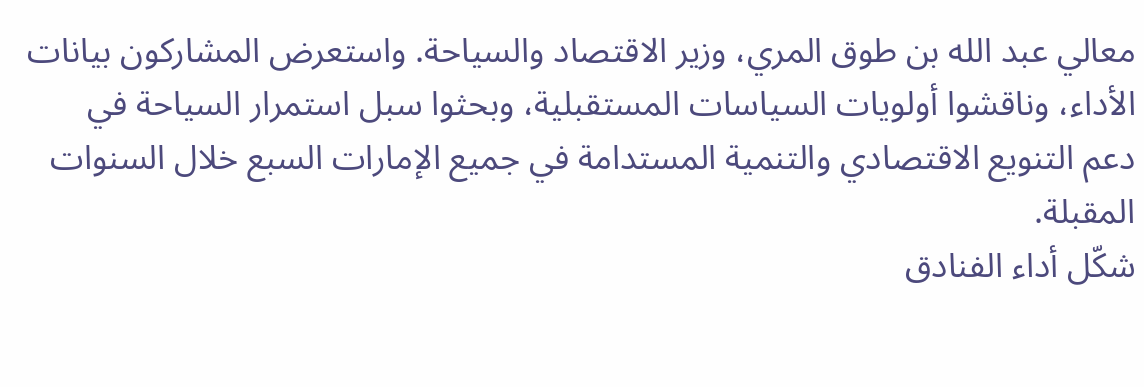معالي عبد الله بن طوق المري، وزير الاقتصاد والسياحة. واستعرض المشاركون بيانات الأداء، وناقشوا أولويات السياسات المستقبلية، وبحثوا سبل استمرار السياحة في دعم التنويع الاقتصادي والتنمية المستدامة في جميع الإمارات السبع خلال السنوات المقبلة.
شكّل أداء الفنادق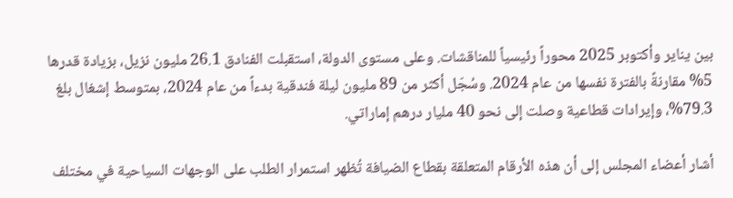بين يناير وأكتوبر 2025 محوراً رئيسياً للمناقشات. وعلى مستوى الدولة، استقبلت الفنادق 26.1 مليون نزيل، بزيادة قدرها 5% مقارنةً بالفترة نفسها من عام 2024. وسُجّل أكثر من 89 مليون ليلة فندقية بدءاً من عام 2024، بمتوسط إشغال بلغ 79.3%، وإيرادات قطاعية وصلت إلى نحو 40 مليار درهم إماراتي.

أشار أعضاء المجلس إلى أن هذه الأرقام المتعلقة بقطاع الضيافة تُظهر استمرار الطلب على الوجهات السياحية في مختلف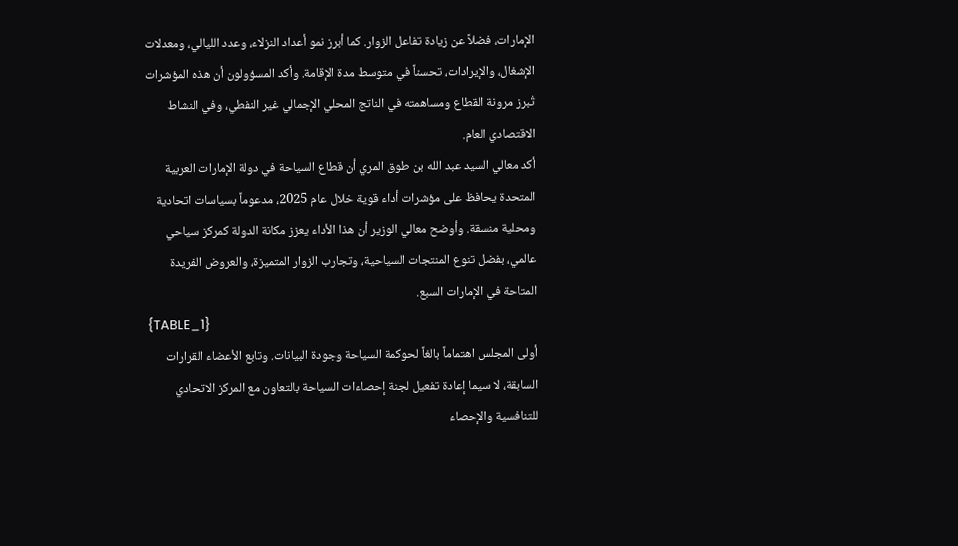الإمارات، فضلاً عن زيادة تفاعل الزوار. كما أبرز نمو أعداد النزلاء، وعدد الليالي، ومعدلات الإشغال، والإيرادات، تحسناً في متوسط مدة الإقامة. وأكد المسؤولون أن هذه المؤشرات تُبرز مرونة القطاع ومساهمته في الناتج المحلي الإجمالي غير النفطي، وفي النشاط الاقتصادي العام.
أكد معالي السيد عبد الله بن طوق المري أن قطاع السياحة في دولة الإمارات العربية المتحدة يحافظ على مؤشرات أداء قوية خلال عام 2025، مدعوماً بسياسات اتحادية ومحلية منسقة. وأوضح معالي الوزير أن هذا الأداء يعزز مكانة الدولة كمركز سياحي عالمي، بفضل تنوع المنتجات السياحية، وتجارب الزوار المتميزة، والعروض الفريدة المتاحة في الإمارات السبع.
{TABLE_1}
أولى المجلس اهتماماً بالغاً لحوكمة السياحة وجودة البيانات. وتابع الأعضاء القرارات السابقة، لا سيما إعادة تفعيل لجنة إحصاءات السياحة بالتعاون مع المركز الاتحادي للتنافسية والإحصاء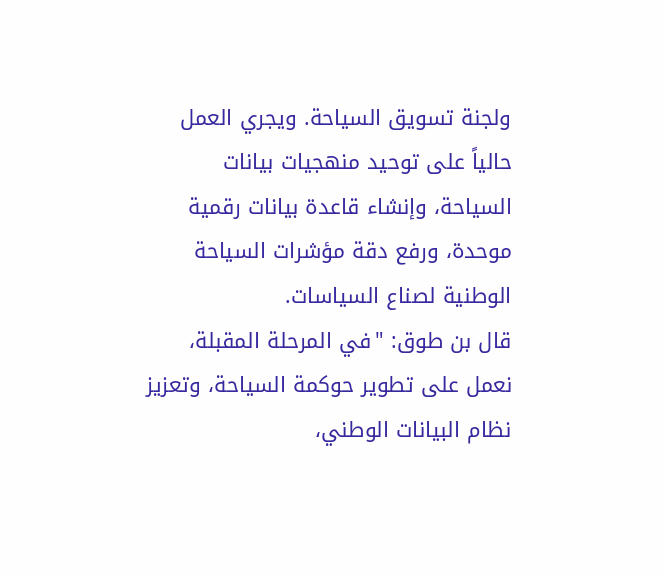ولجنة تسويق السياحة. ويجري العمل حالياً على توحيد منهجيات بيانات السياحة، وإنشاء قاعدة بيانات رقمية موحدة، ورفع دقة مؤشرات السياحة الوطنية لصناع السياسات.
قال بن طوق: "في المرحلة المقبلة، نعمل على تطوير حوكمة السياحة، وتعزيز نظام البيانات الوطني،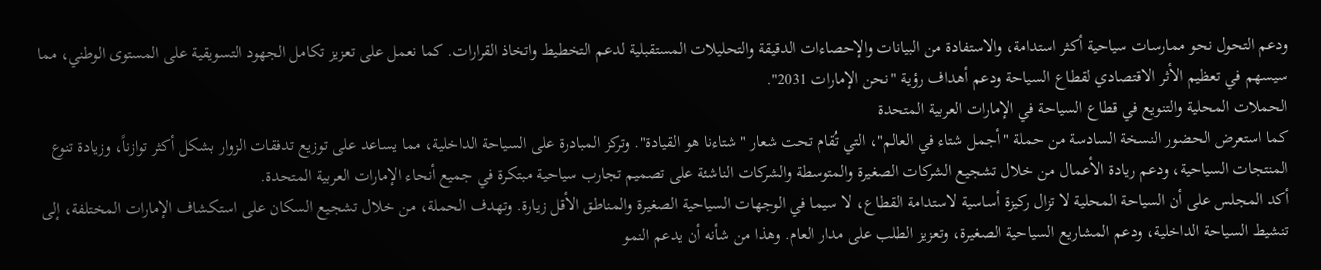ودعم التحول نحو ممارسات سياحية أكثر استدامة، والاستفادة من البيانات والإحصاءات الدقيقة والتحليلات المستقبلية لدعم التخطيط واتخاذ القرارات. كما نعمل على تعزيز تكامل الجهود التسويقية على المستوى الوطني، مما سيسهم في تعظيم الأثر الاقتصادي لقطاع السياحة ودعم أهداف رؤية "نحن الإمارات 2031".
الحملات المحلية والتنويع في قطاع السياحة في الإمارات العربية المتحدة
كما استعرض الحضور النسخة السادسة من حملة "أجمل شتاء في العالم"، التي تُقام تحت شعار "شتاءنا هو القيادة". وتركز المبادرة على السياحة الداخلية، مما يساعد على توزيع تدفقات الزوار بشكل أكثر توازناً، وزيادة تنوع المنتجات السياحية، ودعم ريادة الأعمال من خلال تشجيع الشركات الصغيرة والمتوسطة والشركات الناشئة على تصميم تجارب سياحية مبتكرة في جميع أنحاء الإمارات العربية المتحدة.
أكد المجلس على أن السياحة المحلية لا تزال ركيزة أساسية لاستدامة القطاع، لا سيما في الوجهات السياحية الصغيرة والمناطق الأقل زيارة. وتهدف الحملة، من خلال تشجيع السكان على استكشاف الإمارات المختلفة، إلى تنشيط السياحة الداخلية، ودعم المشاريع السياحية الصغيرة، وتعزيز الطلب على مدار العام. وهذا من شأنه أن يدعم النمو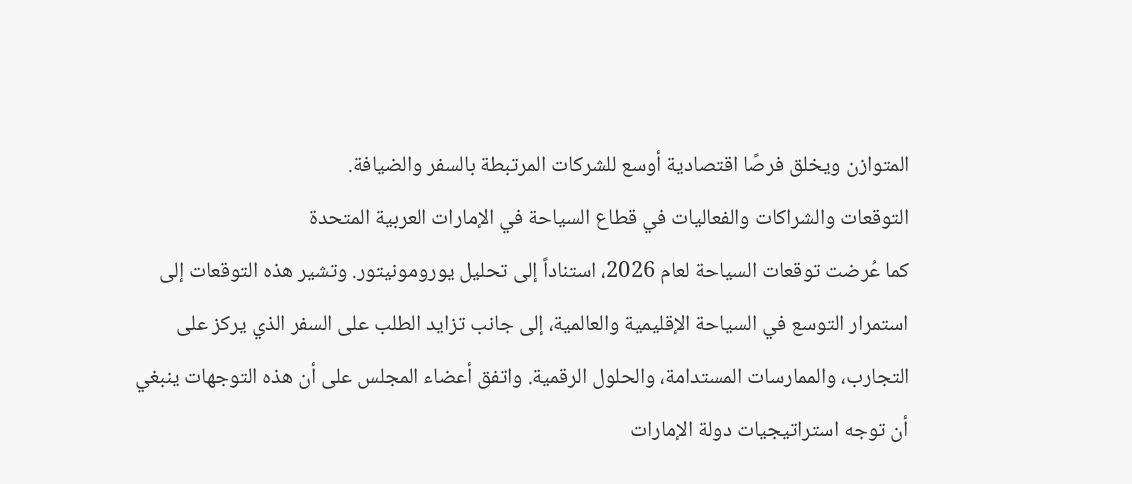المتوازن ويخلق فرصًا اقتصادية أوسع للشركات المرتبطة بالسفر والضيافة.
التوقعات والشراكات والفعاليات في قطاع السياحة في الإمارات العربية المتحدة
كما عُرضت توقعات السياحة لعام 2026، استناداً إلى تحليل يورومونيتور. وتشير هذه التوقعات إلى استمرار التوسع في السياحة الإقليمية والعالمية، إلى جانب تزايد الطلب على السفر الذي يركز على التجارب، والممارسات المستدامة، والحلول الرقمية. واتفق أعضاء المجلس على أن هذه التوجهات ينبغي أن توجه استراتيجيات دولة الإمارات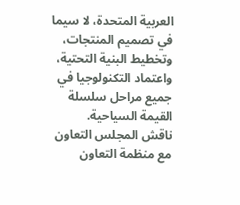العربية المتحدة، لا سيما في تصميم المنتجات، وتخطيط البنية التحتية، واعتماد التكنولوجيا في جميع مراحل سلسلة القيمة السياحية.
ناقش المجلس التعاون مع منظمة التعاون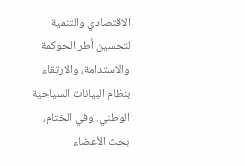الاقتصادي والتنمية لتحسين أطر الحوكمة والاستدامة، والارتقاء بنظام البيانات السياحية الوطني. وفي الختام، بحث الأعضاء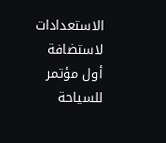الاستعدادات لاستضافة أول مؤتمر للسياحة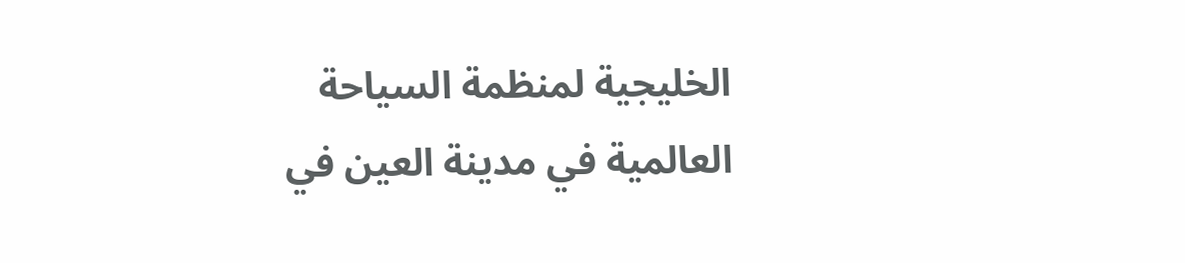الخليجية لمنظمة السياحة العالمية في مدينة العين في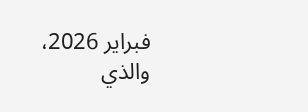فبراير 2026، والذي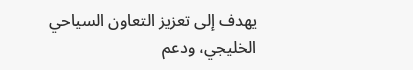يهدف إلى تعزيز التعاون السياحي الخليجي، ودعم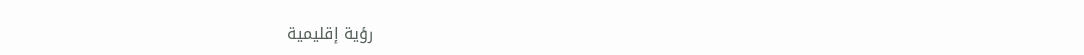رؤية إقليمية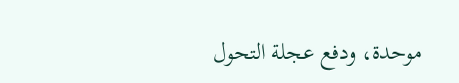موحدة، ودفع عجلة التحول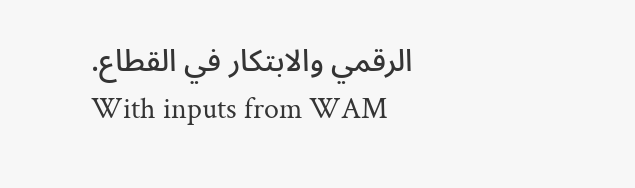الرقمي والابتكار في القطاع.
With inputs from WAM